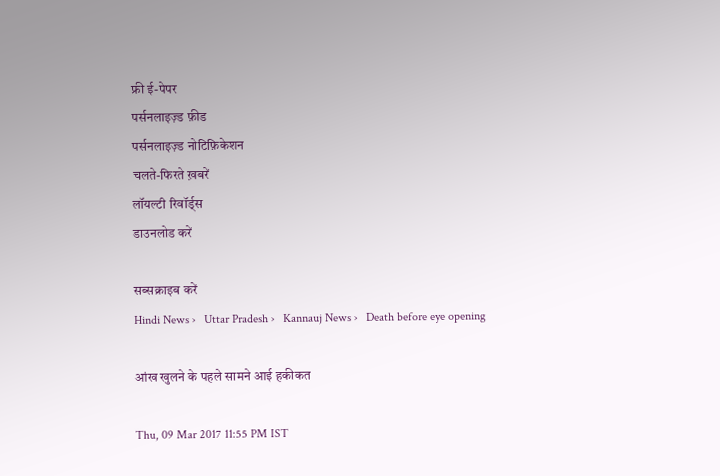फ्री ई-पेपर
पर्सनलाइज़्ड फ़ीड
पर्सनलाइज़्ड नोटिफ़िकेशन
चलते-फिरते ख़बरें
लॉयल्टी रिवॉर्ड्स
डाउनलोड करें

सब्सक्राइब करें
Hindi News ›   Uttar Pradesh ›   Kannauj News ›   Death before eye opening

आंख खुलने के पहले सामने आई हकीकत

Thu, 09 Mar 2017 11:55 PM IST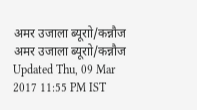अमर उजाला ब्यूराो/कन्नौज
अमर उजाला ब्यूराो/कन्नौज Updated Thu, 09 Mar 2017 11:55 PM IST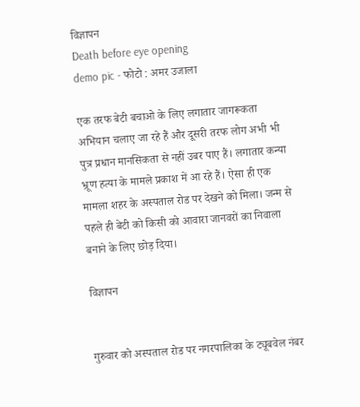विज्ञापन
Death before eye opening
demo pic - फोटो : अमर उजाला

एक तरफ बेटी बचाओ के लिए लगातार जागरूकता अभियान चलाए जा रहे हैं और दूसरी तरफ लोग अभी भी पुत्र प्रधान मानसिकता से नहीं उबर पाए हैं। लगातार कन्या भ्रूण हत्या के मामले प्रकाश में आ रहे हैं। ऐसा ही एक मामला शहर के अस्पताल रोड पर देखने को मिला। जन्म से पहले ही बेटी को किसी को आवारा जानवरों का निवाला बनाने के लिए छोड़ दिया।

विज्ञापन


गुरुवार को अस्पताल रोड पर नगरपालिका के ट्यूबवेल नंबर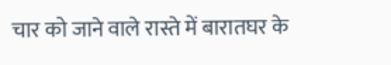चार को जाने वाले रास्ते में बारातघर के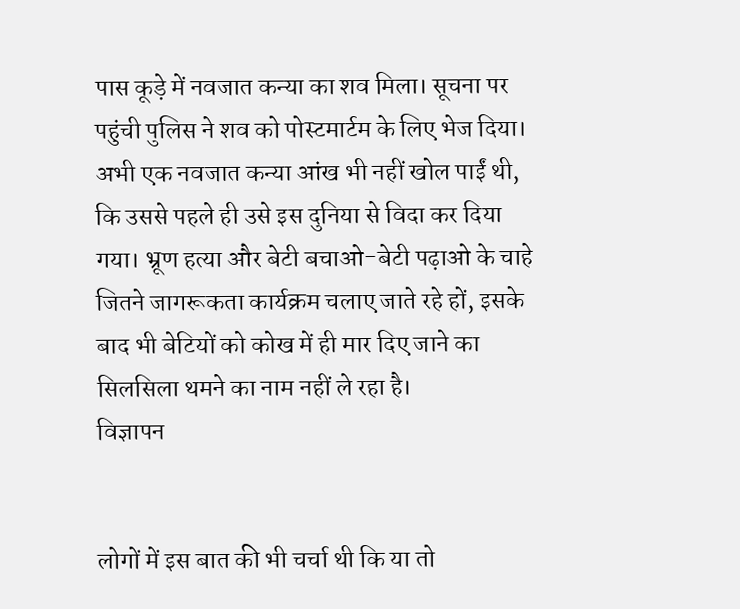पास कूड़े में नवजात कन्या का शव मिला। सूचना पर पहुंची पुलिस ने शव को पोस्टमार्टम के लिए भेज दिया। अभी एक नवजात कन्या आंख भी नहीं खोल पाईं थी, कि उससे पहले ही उसे इस दुनिया से विदा कर दिया गया। भ्रूण हत्या और बेटी बचाओ-बेटी पढ़ाओ के चाहे जितने जागरूकता कार्यक्रम चलाए जाते रहे हों, इसके बाद भी बेटियों को कोख में ही मार दिए जाने का सिलसिला थमने का नाम नहीं ले रहा है।
विज्ञापन


लोगों में इस बात की भी चर्चा थी कि या तो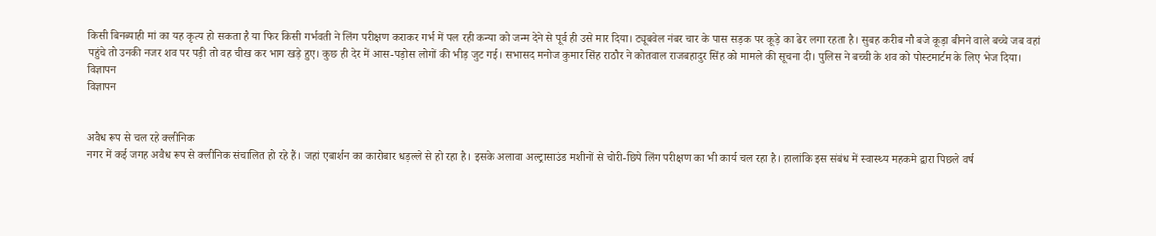किसी बिनब्याही मां का यह कृत्य हो सकता है या फिर किसी गर्भवती ने लिंग परीक्षण कराकर गर्भ में पल रही कन्या को जन्म देने से पूर्व ही उसे मार दिया। ट्यूबवेल नंबर चार के पास सड़क पर कूड़े का ढेर लगा रहता है। सुबह करीब नौ बजे कूड़ा बीनने वाले बच्चे जब वहां पहुंचे तो उनकी नजर शव पर पड़ी तो वह चीख कर भाग खड़े हुए। कुछ ही देर में आस-पड़ोस लोगों की भीड़ जुट गई। सभासद मनोज कुमार सिंह राठौर ने कोतवाल राजबहादुर सिंह को मामले की सूचना दी। पुलिस ने बच्ची के शव को पोस्टमार्टम के लिए भेज दिया।
विज्ञापन
विज्ञापन


अवैध रूप से चल रहे क्लीनिक
नगर में कई जगह अवैध रूप से क्लीनिक संचालित हो रहे हैं। जहां एबार्शन का कारोबार धड़ल्ले से हो रहा है। इसके अलावा अल्ट्रासाउंड मशीनों से चोरी-छिपे लिंग परीक्षण का भी कार्य चल रहा है। हालांकि इस संबंध में स्वास्थ्य महकमे द्वारा पिछले वर्ष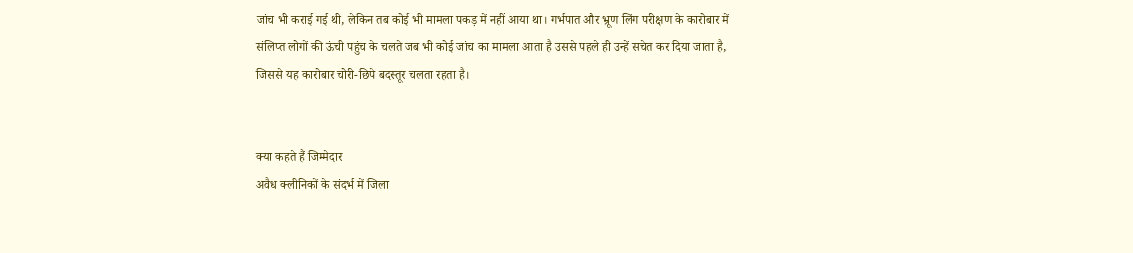जांच भी कराई गई थी, लेकिन तब कोई भी मामला पकड़ में नहीं आया था। गर्भपात और भ्रूण लिंग परीक्षण के कारोबार में संलिप्त लोगों की ऊंची पहुंच के चलते जब भी कोई जांच का मामला आता है उससे पहले ही उन्हें सचेत कर दिया जाता है, जिससे यह कारोबार चोरी-छिपे बदस्तूर चलता रहता है।


क्या कहते हैं जिम्मेदार
अवैध क्लीनिकों के संदर्भ में जिला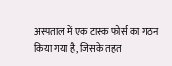अस्पताल में एक टास्क फोर्स का गठन किया गया है, जिसके तहत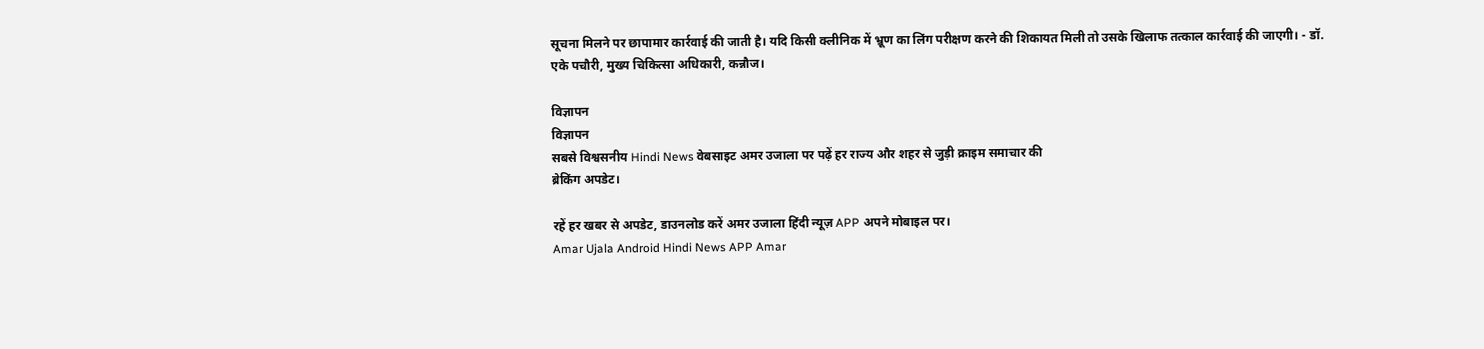सूचना मिलने पर छापामार कार्रवाई की जाती है। यदि किसी क्लीनिक में भ्रूण का लिंग परीक्षण करने की शिकायत मिली तो उसके खिलाफ तत्काल कार्रवाई की जाएगी। - डॉ. एके पचौरी, मुख्य चिकित्सा अधिकारी, कन्नौज।

विज्ञापन
विज्ञापन
सबसे विश्वसनीय Hindi News वेबसाइट अमर उजाला पर पढ़ें हर राज्य और शहर से जुड़ी क्राइम समाचार की
ब्रेकिंग अपडेट।

रहें हर खबर से अपडेट, डाउनलोड करें अमर उजाला हिंदी न्यूज़ APP अपने मोबाइल पर।
Amar Ujala Android Hindi News APP Amar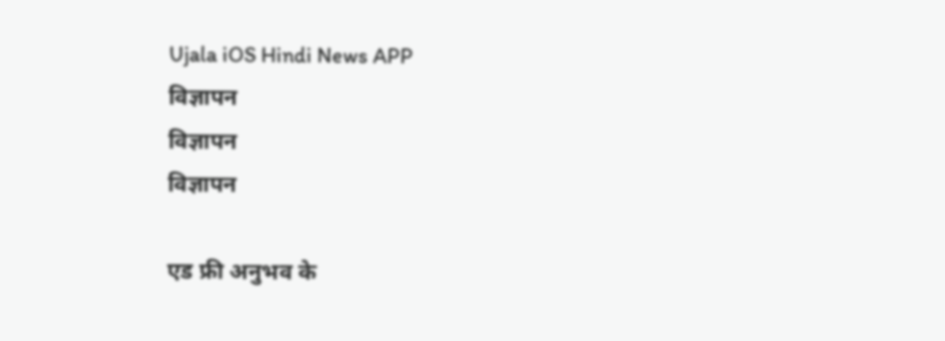Ujala iOS Hindi News APP
विज्ञापन
विज्ञापन
विज्ञापन

एड फ्री अनुभव के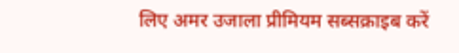लिए अमर उजाला प्रीमियम सब्सक्राइब करें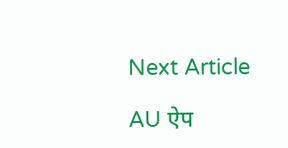Next Article

AU ऐप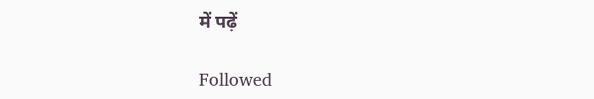में पढ़ें

Followed